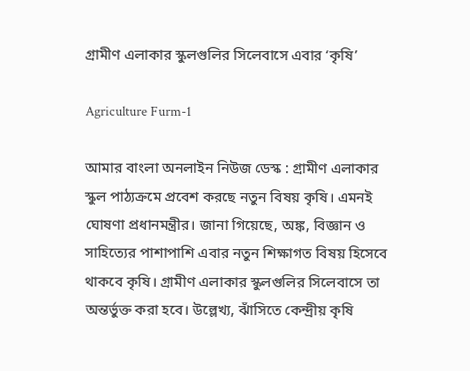গ্রামীণ এলাকার স্কুলগুলির সিলেবাসে এবার ‘কৃষি’

Agriculture Furm-1

আমার বাংলা অনলাইন নিউজ ডেস্ক : গ্রামীণ এলাকার স্কুল পাঠ্যক্রমে প্রবেশ করছে নতুন বিষয় কৃষি। এমনই ঘোষণা প্রধানমন্ত্রীর। জানা গিয়েছে, অঙ্ক, বিজ্ঞান ও সাহিত্যের পাশাপাশি এবার নতুন শিক্ষাগত বিষয় হিসেবে থাকবে কৃষি। গ্রামীণ এলাকার স্কুলগুলির সিলেবাসে তা অন্তর্ভুক্ত করা হবে। উল্লেখ্য, ঝাঁসিতে কেন্দ্রীয় কৃষি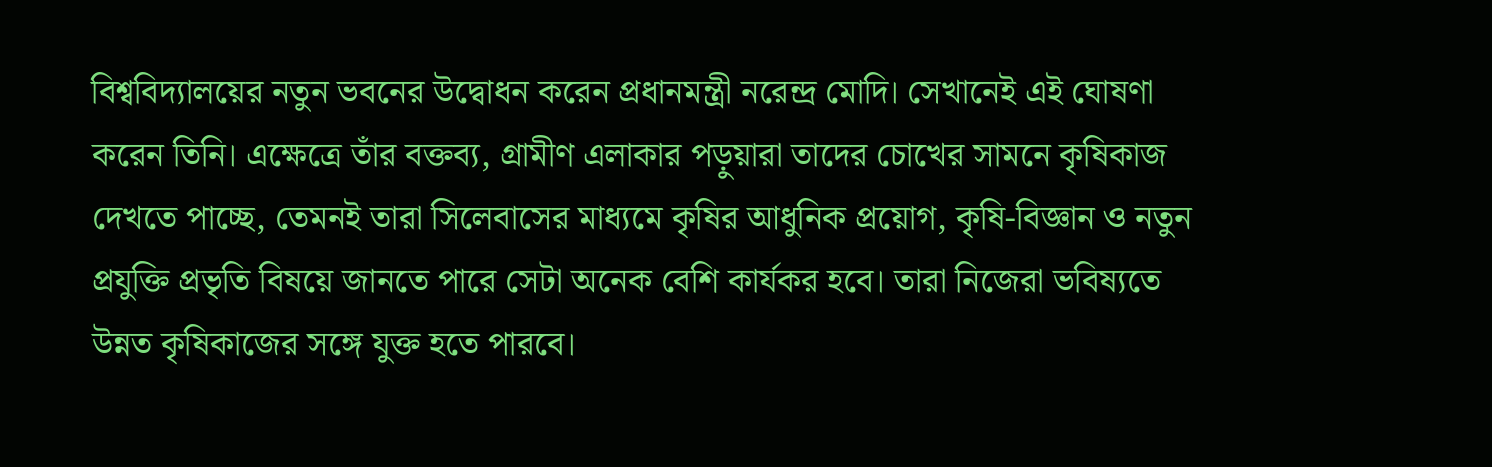বিশ্ববিদ্যালয়ের নতুন ভবনের উদ্বোধন করেন প্রধানমন্ত্রী নরেন্দ্র মোদি। সেখানেই এই ঘোষণা করেন তিনি। এক্ষেত্রে তাঁর বক্তব্য, গ্রামীণ এলাকার পড়ুয়ারা তাদের চোখের সামনে কৃষিকাজ দেখতে পাচ্ছে, তেমনই তারা সিলেবাসের মাধ্যমে কৃষির আধুনিক প্রয়োগ, কৃষি-বিজ্ঞান ও নতুন প্রযুক্তি প্রভৃতি বিষয়ে জানতে পারে সেটা অনেক বেশি কার্যকর হবে। তারা নিজেরা ভবিষ্যতে উন্নত কৃষিকাজের সঙ্গে যুক্ত হতে পারবে।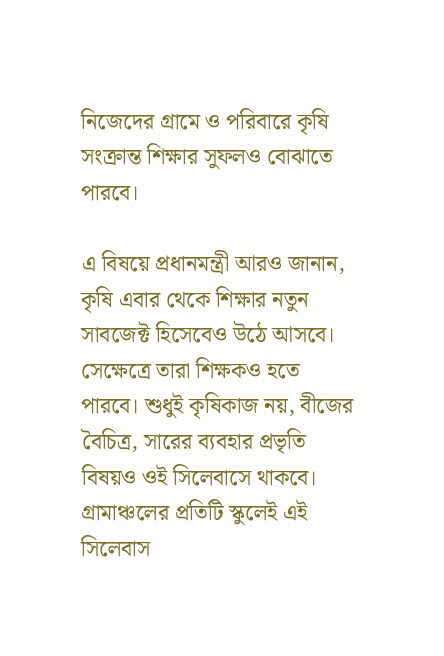নিজেদের গ্রামে ও পরিবারে কৃষি সংক্রান্ত শিক্ষার সুফলও বোঝাতে পারবে।

এ বিষয়ে প্রধানমন্ত্রী আরও জানান, কৃষি এবার থেকে শিক্ষার নতুন সাবজেক্ট হিসেবেও উঠে আসবে। সেক্ষেত্রে তারা শিক্ষকও হতে পারবে। শুধুই কৃষিকাজ নয়, বীজের বৈচিত্র, সারের ব্যবহার প্রভৃতি বিষয়ও ওই সিলেবাসে থাকবে। গ্রামাঞ্চলের প্রতিটি স্কুলেই এই সিলেবাস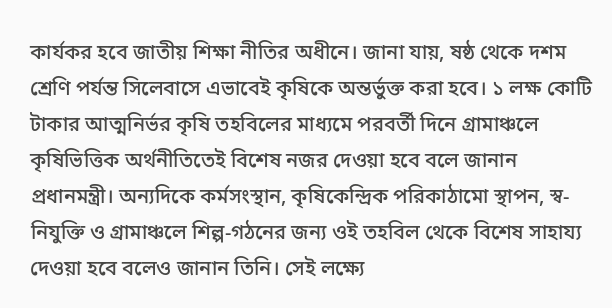কার্যকর হবে জাতীয় শিক্ষা নীতির অধীনে। জানা যায়, ষষ্ঠ থেকে দশম শ্রেণি পর্যন্ত সিলেবাসে এভাবেই কৃষিকে অন্তর্ভুক্ত করা হবে। ১ লক্ষ কোটি টাকার আত্মনির্ভর কৃষি তহবিলের মাধ্যমে পরবর্তী দিনে গ্রামাঞ্চলে কৃষিভিত্তিক অর্থনীতিতেই বিশেষ নজর দেওয়া হবে বলে জানান প্রধানমন্ত্রী। অন্যদিকে কর্মসংস্থান, কৃষিকেন্দ্রিক পরিকাঠামো স্থাপন, স্ব-নিযুক্তি ও গ্রামাঞ্চলে শিল্প-গঠনের জন্য ওই তহবিল থেকে বিশেষ সাহায্য দেওয়া হবে বলেও জানান তিনি। সেই লক্ষ্যে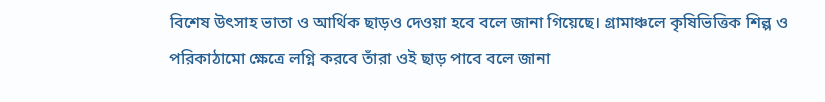বিশেষ উৎসাহ ভাতা ও আর্থিক ছাড়ও দেওয়া হবে বলে জানা গিয়েছে। গ্রামাঞ্চলে কৃষিভিত্তিক শিল্প ও পরিকাঠামো ক্ষেত্রে লগ্নি করবে তাঁরা ওই ছাড় পাবে বলে জানা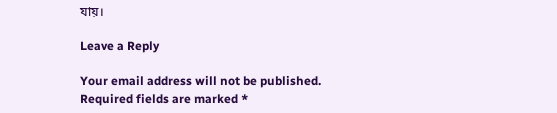যায়।

Leave a Reply

Your email address will not be published. Required fields are marked *